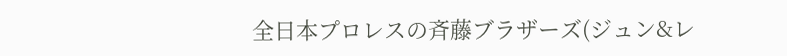全日本プロレスの斉藤ブラザーズ(ジュン&レ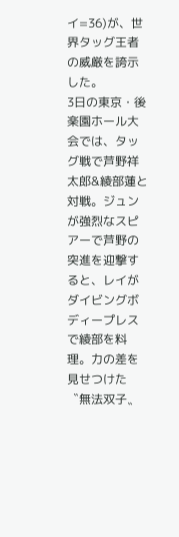イ=36)が、世界タッグ王者の威厳を誇示した。
3日の東京・後楽園ホール大会では、タッグ戦で芦野祥太郎&綾部蓮と対戦。ジュンが強烈なスピアーで芦野の突進を迎撃すると、レイがダイビングボディープレスで綾部を料理。力の差を見せつけた〝無法双子〟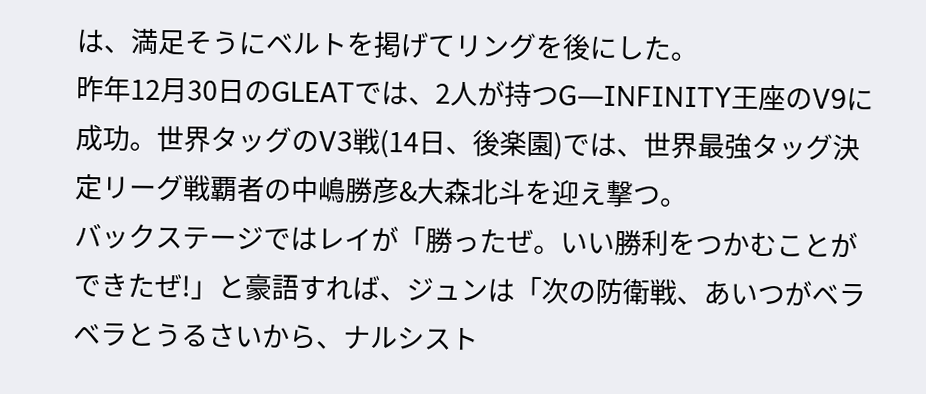は、満足そうにベルトを掲げてリングを後にした。
昨年12月30日のGLEATでは、2人が持つG―INFINITY王座のV9に成功。世界タッグのV3戦(14日、後楽園)では、世界最強タッグ決定リーグ戦覇者の中嶋勝彦&大森北斗を迎え撃つ。
バックステージではレイが「勝ったぜ。いい勝利をつかむことができたぜ!」と豪語すれば、ジュンは「次の防衛戦、あいつがベラベラとうるさいから、ナルシスト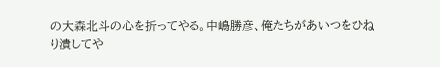の大森北斗の心を折ってやる。中嶋勝彦、俺たちがあいつをひねり潰してや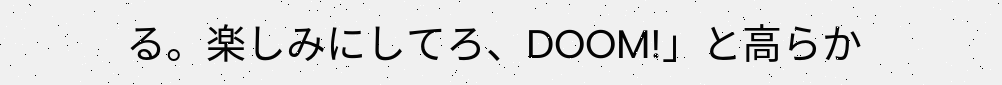る。楽しみにしてろ、DOOM!」と高らか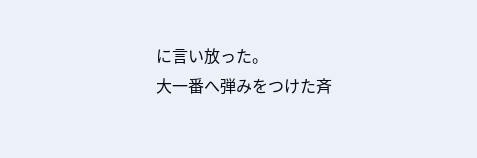に言い放った。
大一番へ弾みをつけた斉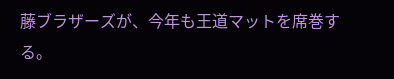藤ブラザーズが、今年も王道マットを席巻する。